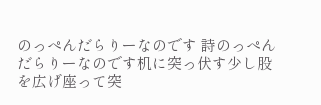のっぺんだらりーなのです 詩のっぺんだらりーなのです机に突っ伏す少し股を広げ座って突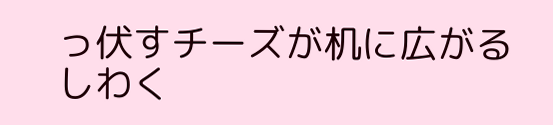っ伏すチーズが机に広がるしわく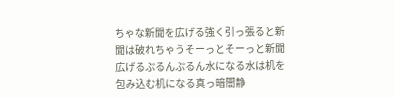ちゃな新聞を広げる強く引っ張ると新聞は破れちゃうそーっとそーっと新聞広げるぷるんぷるん水になる水は机を包み込む机になる真っ暗闇静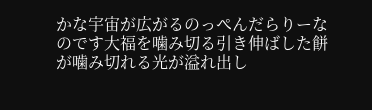かな宇宙が広がるのっぺんだらりーなのです大福を噛み切る引き伸ばした餅が噛み切れる光が溢れ出し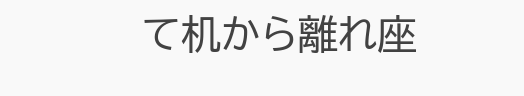て机から離れ座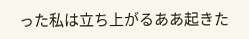った私は立ち上がるああ起きた